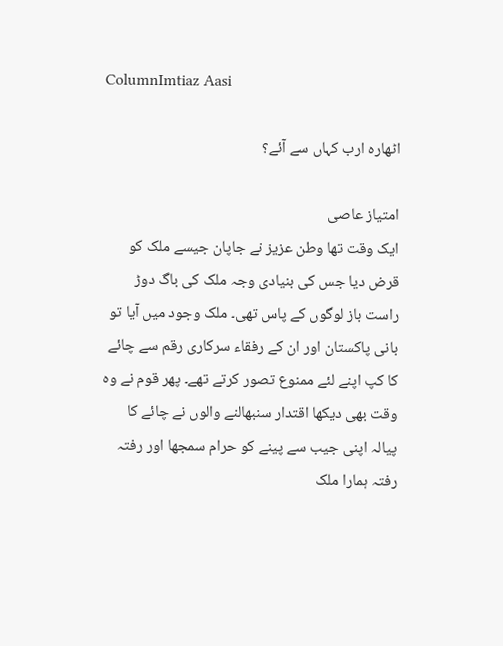ColumnImtiaz Aasi

اٹھارہ ارب کہاں سے آئے؟

امتیاز عاصی
ایک وقت تھا وطن عزیز نے جاپان جیسے ملک کو قرض دیا جس کی بنیادی وجہ ملک کی باگ دوڑ راست باز لوگوں کے پاس تھی۔ ملک وجود میں آیا تو بانی پاکستان اور ان کے رفقاء سرکاری رقم سے چائے کا کپ اپنے لئے ممنوع تصور کرتے تھے۔ پھر قوم نے وہ وقت بھی دیکھا اقتدار سنبھالنے والوں نے چائے کا پیالہ اپنی جیب سے پینے کو حرام سمجھا اور رفتہ رفتہ ہمارا ملک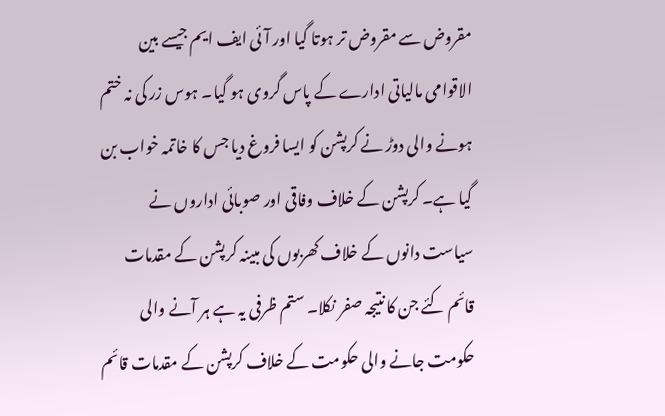مقروض سے مقروض تر ہوتا گیا اور آئی ایف ایم جیسے بین الاقوامی مالیاتی ادارے کے پاس گروی ہو گیا۔ ہوس زر کی نہ ختم ہونے والی دوڑ نے کرپشن کو ایسا فروغ دیا جس کا خاتمہ خواب بن گیا ہے۔ کرپشن کے خلاف وفاقی اور صوبائی اداروں نے سیاست دانوں کے خلاف کھربوں کی مبینہ کرپشن کے مقدمات قائم کئے جن کا نتیجہ صفر نکلا۔ ستم ظرفی یہ ہے ہر آنے والی حکومت جانے والی حکومت کے خلاف کرپشن کے مقدمات قائم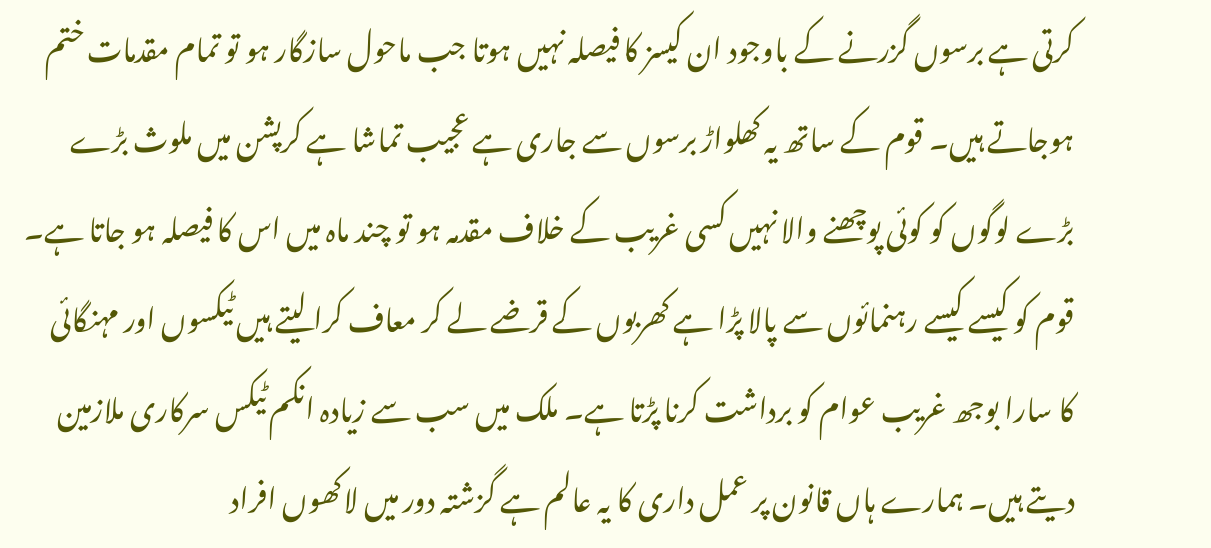کرتی ہے برسوں گزرنے کے باوجود ان کیسز کا فیصلہ نہیں ہوتا جب ماحول سازگار ہو تو تمام مقدمات ختم ہوجاتے ہیں۔ قوم کے ساتھ یہ کھلواڑ برسوں سے جاری ہے عجیب تماشا ہے کرپشن میں ملوث بڑے بڑے لوگوں کو کوئی پوچھنے والا نہیں کسی غریب کے خلاف مقدمہ ہو تو چند ماہ میں اس کا فیصلہ ہو جاتا ہے۔ قوم کو کیسے کیسے رہنمائوں سے پالا پڑا ہے کھربوں کے قرضے لے کر معاف کرا لیتے ہیں ٹیکسوں اور مہنگائی کا سارا بوجھ غریب عوام کو برداشت کرنا پڑتا ہے۔ ملک میں سب سے زیادہ انکم ٹیکس سرکاری ملازمین دیتے ہیں۔ ہمارے ہاں قانون پر عمل داری کا یہ عالم ہے گزشتہ دور میں لاکھوں افراد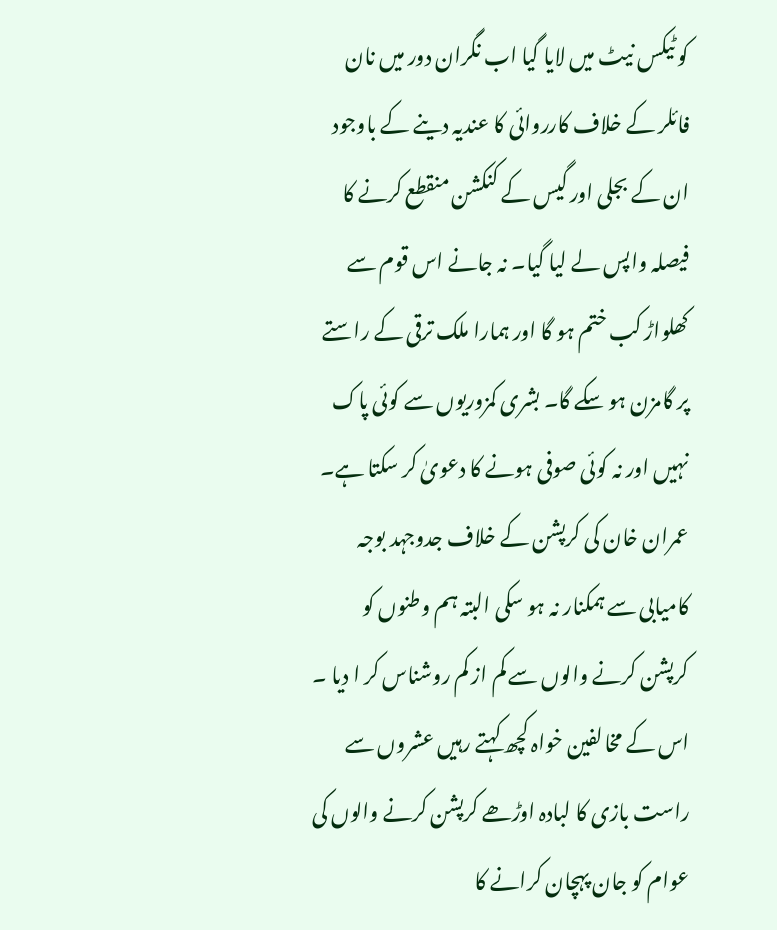کو ٹیکس نیٹ میں لایا گیا اب نگران دور میں نان فائلر کے خلاف کارروائی کا عندیہ دینے کے باوجود ان کے بجلی اور گیس کے کنکشن منقطع کرنے کا فیصلہ واپس لے لیا گیا۔ نہ جانے اس قوم سے کھلواڑ کب ختم ہو گا اور ہمارا ملک ترقی کے راستے پر گامزن ہو سکے گا۔ بشری کمزوریوں سے کوئی پاک نہیں اور نہ کوئی صوفی ہونے کا دعویٰ کر سکتا ہے۔ عمران خان کی کرپشن کے خلاف جدوجہد بوجہ کامیابی سے ہمکنار نہ ہو سکی البتہ ہم وطنوں کو کرپشن کرنے والوں سے کم از کم روشناس کر ا دیا ۔ اس کے مخالفین خواہ کچھ کہتے رہیں عشروں سے راست بازی کا لبادہ اوڑھے کرپشن کرنے والوں کی عوام کو جان پہچان کرانے کا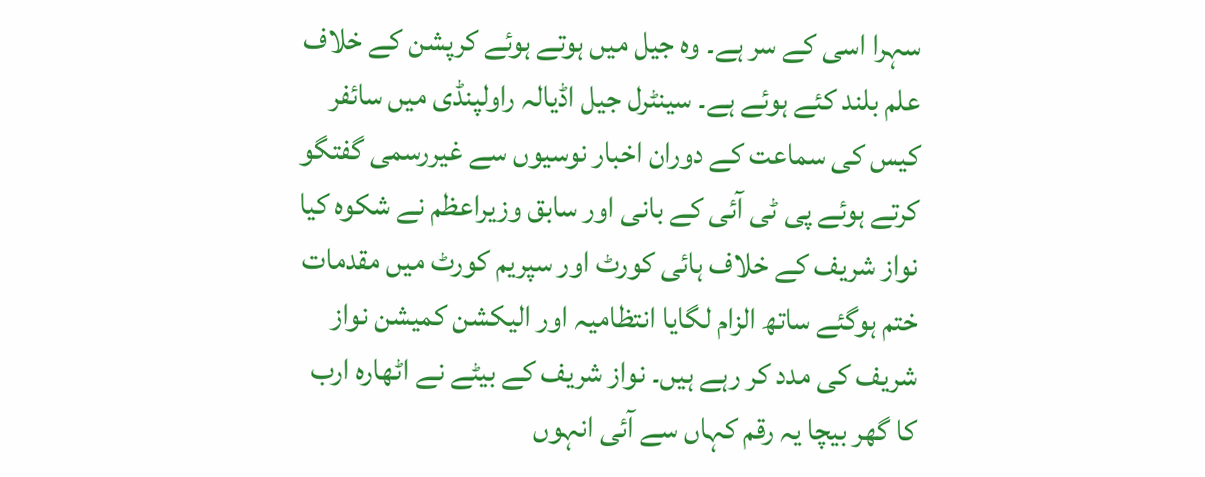سہرا اسی کے سر ہے۔ وہ جیل میں ہوتے ہوئے کرپشن کے خلاف علم بلند کئے ہوئے ہے۔ سینٹرل جیل اڈیالہ راولپنڈی میں سائفر کیس کی سماعت کے دوران اخبار نوسیوں سے غیررسمی گفتگو کرتے ہوئے پی ٹی آئی کے بانی اور سابق وزیراعظم نے شکوہ کیا نواز شریف کے خلاف ہائی کورٹ اور سپریم کورٹ میں مقدمات ختم ہوگئے ساتھ الزام لگایا انتظامیہ اور الیکشن کمیشن نواز شریف کی مدد کر رہے ہیں۔ نواز شریف کے بیٹے نے اٹھارہ ارب کا گھر بیچا یہ رقم کہاں سے آئی انہوں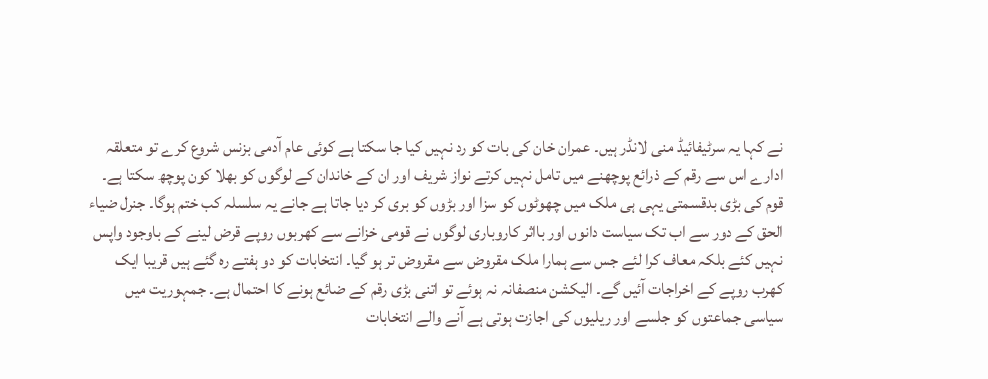نے کہا یہ سرٹیفائیڈ منی لانڈر ہیں۔ عمران خان کی بات کو رد نہیں کیا جا سکتا ہے کوئی عام آدمی بزنس شروع کرے تو متعلقہ ادارے اس سے رقم کے ذرائع پوچھنے میں تامل نہیں کرتے نواز شریف اور ان کے خاندان کے لوگوں کو بھلا کون پوچھ سکتا ہے۔ قوم کی بڑی بدقسمتی یہی ہی ملک میں چھوٹوں کو سزا اور بڑوں کو بری کر دیا جاتا ہے جانے یہ سلسلہ کب ختم ہوگا۔ جنرل ضیاء الحق کے دور سے اب تک سیاست دانوں اور بااثر کاروباری لوگوں نے قومی خزانے سے کھربوں روپے قرض لینے کے باوجود واپس نہیں کئے بلکہ معاف کرا لئے جس سے ہمارا ملک مقروض سے مقروض تر ہو گیا۔ انتخابات کو دو ہفتے رہ گئے ہیں قریبا ایک کھرب روپے کے اخراجات آئیں گے۔ الیکشن منصفانہ نہ ہوئے تو اتنی بڑی رقم کے ضائع ہونے کا احتمال ہے۔ جمہوریت میں سیاسی جماعتوں کو جلسے اور ریلیوں کی اجازت ہوتی ہے آنے والے انتخابات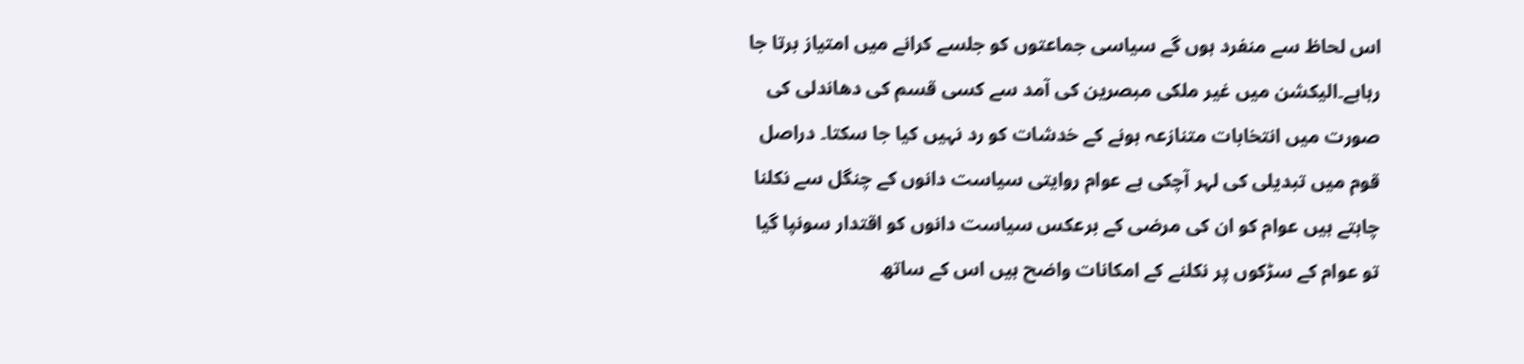اس لحاظ سے منفرد ہوں گے سیاسی جماعتوں کو جلسے کرانے میں امتیاز برتا جا رہاہے۔الیکشن میں غیر ملکی مبصرین کی آمد سے کسی قسم کی دھاندلی کی صورت میں انتخابات متنازعہ ہونے کے خدشات کو رد نہیں کیا جا سکتا۔ دراصل قوم میں تبدیلی کی لہر آچکی ہے عوام روایتی سیاست دانوں کے چنگل سے نکلنا چاہتے ہیں عوام کو ان کی مرضی کے برعکس سیاست دانوں کو اقتدار سونپا گیا تو عوام کے سڑکوں پر نکلنے کے امکانات واضح ہیں اس کے ساتھ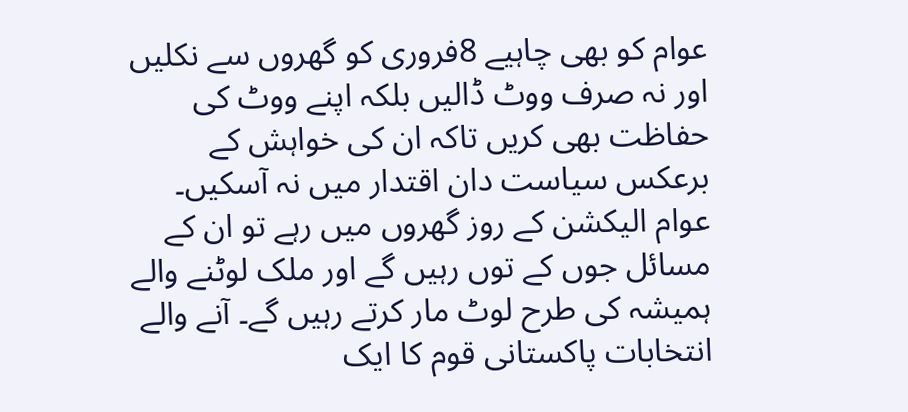عوام کو بھی چاہیے 8فروری کو گھروں سے نکلیں اور نہ صرف ووٹ ڈالیں بلکہ اپنے ووٹ کی حفاظت بھی کریں تاکہ ان کی خواہش کے برعکس سیاست دان اقتدار میں نہ آسکیں۔ عوام الیکشن کے روز گھروں میں رہے تو ان کے مسائل جوں کے توں رہیں گے اور ملک لوٹنے والے ہمیشہ کی طرح لوٹ مار کرتے رہیں گے۔ آنے والے انتخابات پاکستانی قوم کا ایک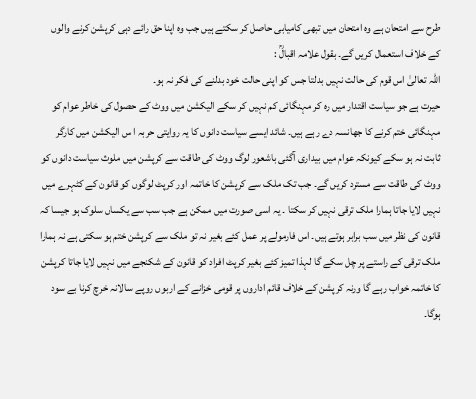طرح سے امتحان ہے وہ امتحان میں تبھی کامیابی حاصل کر سکتے ہیں جب وہ اپنا حق رائے دہی کرپشن کرنے والوں کے خلاف استعمال کریں گے۔ بقول علامہ اقبالؒ :
اللہ تعالیٰ اس قوم کی حالت نہیں بدلتا جس کو اپنی حالت خود بدلنے کی فکر نہ ہو۔
حیرت ہے جو سیاست اقتدار میں رہ کر مہنگائی کم نہیں کر سکے الیکشن میں ووٹ کے حصول کی خاطر عوام کو مہنگائی ختم کرنے کا جھانسہ دے رہے ہیں۔ شائد ایسے سیاست دانوں کا یہ روایتی حربہ ا س الیکشن میں کارگر ثابت نہ ہو سکے کیونکہ عوام میں بیداری آگئی باشعور لوگ ووٹ کی طاقت سے کرپشن میں ملوث سیاست دانوں کو ووٹ کی طاقت سے مسترد کریں گے۔ جب تک ملک سے کرپشن کا خاتمہ اور کرپٹ لوگوں کو قانون کے کٹہرے میں نہیں لایا جاتا ہمارا ملک ترقی نہیں کر سکتا ۔ یہ اسی صورت میں ممکن ہے جب سب سے یکساں سلوک ہو جیسا کہ قانون کی نظر میں سب برابر ہوتے ہیں۔ اس فارمولے پر عمل کئے بغیر نہ تو ملک سے کرپشن ختم ہو سکتی ہے نہ ہمارا ملک ترقی کے راستے پر چل سکے گا لہذا تمیز کئے بغیر کرپٹ افراد کو قانون کے شکنجے میں نہیں لایا جاتا کرپشن کا خاتمہ خواب رہے گا ورنہ کرپشن کے خلاف قائم اداروں پر قومی خزانے کے اربوں روپے سالانہ خرچ کرنا بے سود ہوگا۔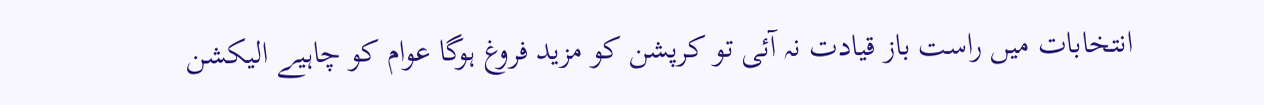انتخابات میں راست باز قیادت نہ آئی تو کرپشن کو مزید فروغ ہوگا عوام کو چاہیے الیکشن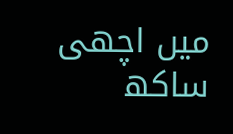میں اچھی ساکھ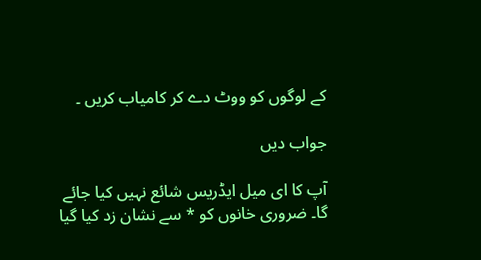کے لوگوں کو ووٹ دے کر کامیاب کریں ۔

جواب دیں

آپ کا ای میل ایڈریس شائع نہیں کیا جائے گا۔ ضروری خانوں کو * سے نشان زد کیا گیا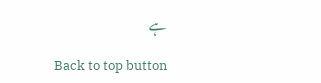ہے

Back to top button